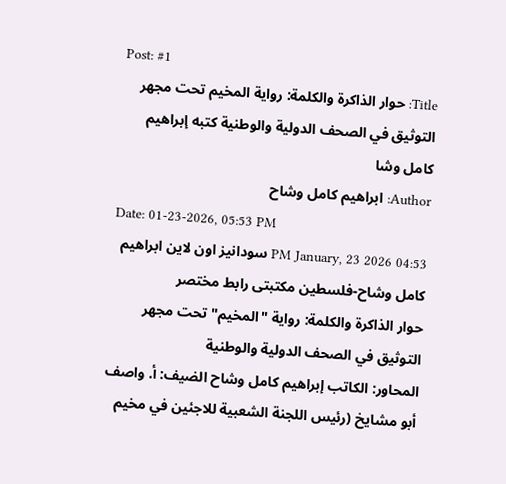Post: #1
Title: حوار الذاكرة والكلمة: رواية المخيم تحت مجهر التوثيق في الصحف الدولية والوطنية كتبه إبراهيم كامل وشا
Author: ابراهيم كامل وشاح
Date: 01-23-2026, 05:53 PM
04:53 PM January, 23 2026 سودانيز اون لاين ابراهيم كامل وشاح-فلسطين مكتبتى رابط مختصر
حوار الذاكرة والكلمة: رواية "المخيم" تحت مجهر التوثيق في الصحف الدولية والوطنية
المحاور: الكاتب إبراهيم كامل وشاح الضيف: أ. واصف أبو مشايخ (رئيس اللجنة الشعبية للاجئين في مخيم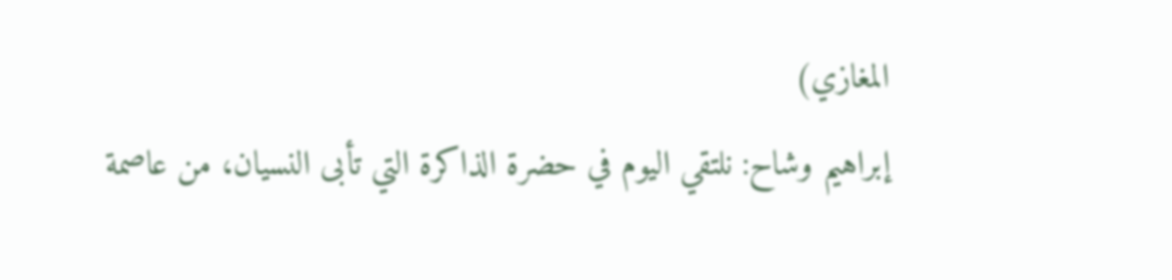المغازي)
إبراهيم وشاح: نلتقي اليوم في حضرة الذاكرة التي تأبى النسيان، من عاصمة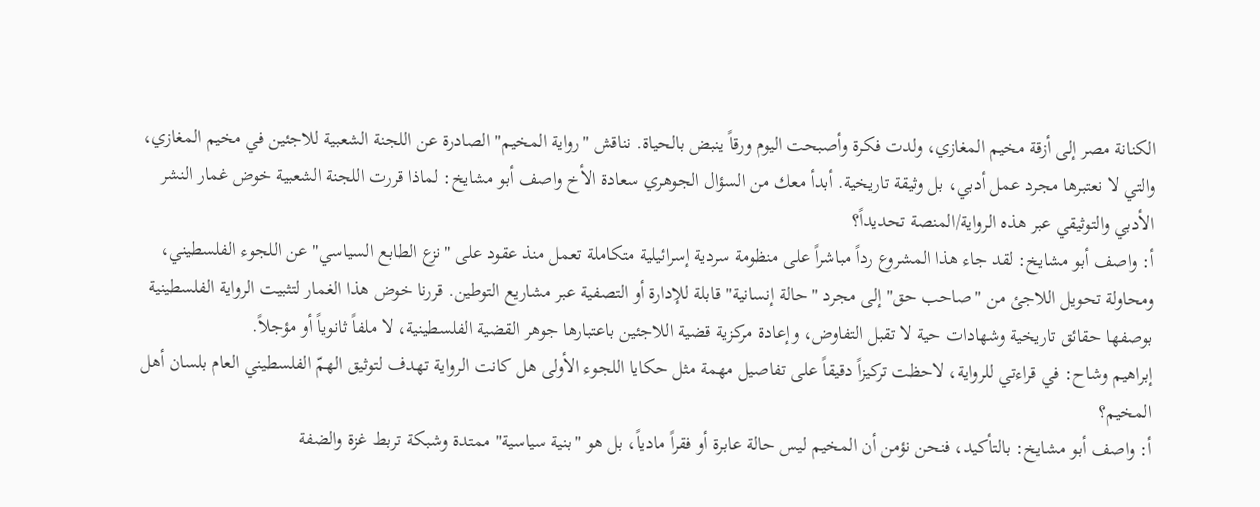الكنانة مصر إلى أزقة مخيم المغازي، ولدت فكرة وأصبحت اليوم ورقاً ينبض بالحياة. نناقش "رواية المخيم" الصادرة عن اللجنة الشعبية للاجئين في مخيم المغازي، والتي لا نعتبرها مجرد عمل أدبي، بل وثيقة تاريخية. أبدأ معك من السؤال الجوهري سعادة الأخ واصف أبو مشايخ: لماذا قررت اللجنة الشعبية خوض غمار النشر الأدبي والتوثيقي عبر هذه الرواية/المنصة تحديداً؟
أ: واصف أبو مشايخ: لقد جاء هذا المشروع رداً مباشراً على منظومة سردية إسرائيلية متكاملة تعمل منذ عقود على "نزع الطابع السياسي" عن اللجوء الفلسطيني، ومحاولة تحويل اللاجئ من "صاحب حق" إلى مجرد "حالة إنسانية" قابلة للإدارة أو التصفية عبر مشاريع التوطين. قررنا خوض هذا الغمار لتثبيت الرواية الفلسطينية بوصفها حقائق تاريخية وشهادات حية لا تقبل التفاوض، وإعادة مركزية قضية اللاجئين باعتبارها جوهر القضية الفلسطينية، لا ملفاً ثانوياً أو مؤجلاً.
إبراهيم وشاح: في قراءتي للرواية، لاحظت تركيزاً دقيقاً على تفاصيل مهمة مثل حكايا اللجوء الأولى هل كانت الرواية تهدف لتوثيق الهمّ الفلسطيني العام بلسان أهل المخيم؟
أ: واصف أبو مشايخ: بالتأكيد، فنحن نؤمن أن المخيم ليس حالة عابرة أو فقراً مادياً، بل هو "بنية سياسية" ممتدة وشبكة تربط غزة والضفة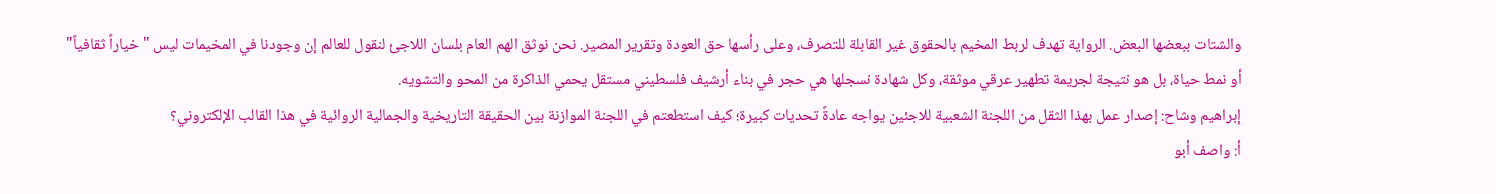والشتات ببعضها البعض. الرواية تهدف لربط المخيم بالحقوق غير القابلة للتصرف، وعلى رأسها حق العودة وتقرير المصير. نحن نوثق الهم العام بلسان اللاجئ لنقول للعالم إن وجودنا في المخيمات ليس "خياراً ثقافياً" أو نمط حياة، بل هو نتيجة لجريمة تطهير عرقي موثقة، وكل شهادة نسجلها هي حجر في بناء أرشيف فلسطيني مستقل يحمي الذاكرة من المحو والتشويه.
إبراهيم وشاح: إصدار عمل بهذا الثقل من اللجنة الشعبية للاجئين يواجه عادةً تحديات كبيرة؛ كيف استطعتم في اللجنة الموازنة بين الحقيقة التاريخية والجمالية الروائية في هذا القالب الإلكتروني؟
أ: واصف أبو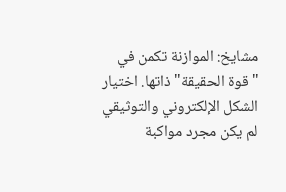مشايخ: الموازنة تكمن في "قوة الحقيقة" ذاتها. اختيار الشكل الإلكتروني والتوثيقي لم يكن مجرد مواكبة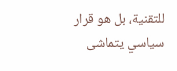للتقنية، بل هو قرار سياسي يتماشى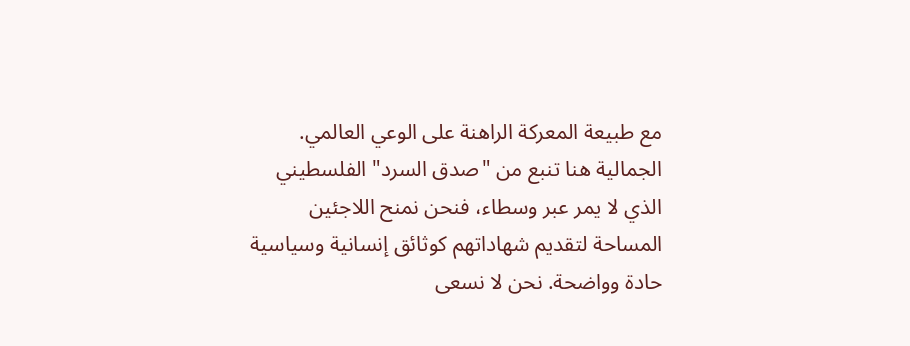مع طبيعة المعركة الراهنة على الوعي العالمي. الجمالية هنا تنبع من "صدق السرد" الفلسطيني الذي لا يمر عبر وسطاء، فنحن نمنح اللاجئين المساحة لتقديم شهاداتهم كوثائق إنسانية وسياسية حادة وواضحة. نحن لا نسعى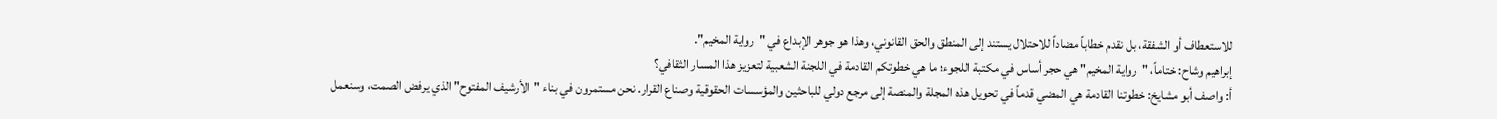للاستعطاف أو الشفقة، بل نقدم خطاباً مضاداً للاحتلال يستند إلى المنطق والحق القانوني، وهذا هو جوهر الإبداع في "رواية المخيم".
إبراهيم وشاح: ختاماً، "رواية المخيم" هي حجر أساس في مكتبة اللجوء؛ ما هي خطوتكم القادمة في اللجنة الشعبية لتعزيز هذا المسار الثقافي؟
أ: واصف أبو مشايخ: خطوتنا القادمة هي المضي قدماً في تحويل هذه المجلة والمنصة إلى مرجع دولي للباحثين والمؤسسات الحقوقية وصناع القرار. نحن مستمرون في بناء "الأرشيف المفتوح" الذي يرفض الصمت، وسنعمل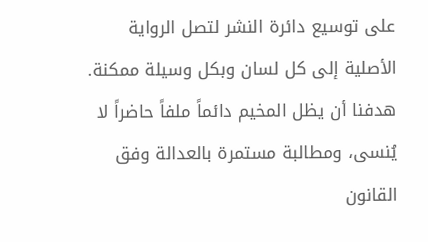على توسيع دائرة النشر لتصل الرواية الأصلية إلى كل لسان وبكل وسيلة ممكنة. هدفنا أن يظل المخيم دائماً ملفاً حاضراً لا يُنسى، ومطالبة مستمرة بالعدالة وفق القانون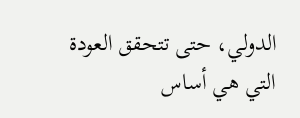الدولي، حتى تتحقق العودة التي هي أساس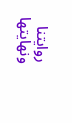روايتنا ونهايتها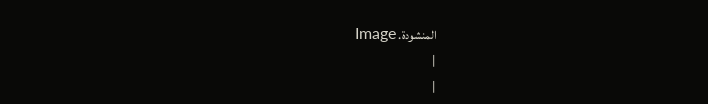المنشودة. Image
|
|